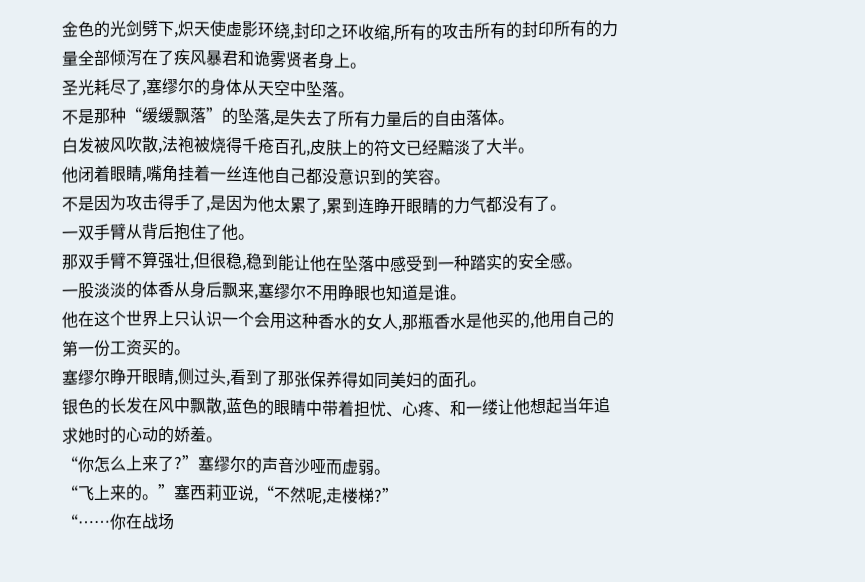金色的光剑劈下,炽天使虚影环绕,封印之环收缩,所有的攻击所有的封印所有的力量全部倾泻在了疾风暴君和诡雾贤者身上。
圣光耗尽了,塞缪尔的身体从天空中坠落。
不是那种“缓缓飘落”的坠落,是失去了所有力量后的自由落体。
白发被风吹散,法袍被烧得千疮百孔,皮肤上的符文已经黯淡了大半。
他闭着眼睛,嘴角挂着一丝连他自己都没意识到的笑容。
不是因为攻击得手了,是因为他太累了,累到连睁开眼睛的力气都没有了。
一双手臂从背后抱住了他。
那双手臂不算强壮,但很稳,稳到能让他在坠落中感受到一种踏实的安全感。
一股淡淡的体香从身后飘来,塞缪尔不用睁眼也知道是谁。
他在这个世界上只认识一个会用这种香水的女人,那瓶香水是他买的,他用自己的第一份工资买的。
塞缪尔睁开眼睛,侧过头,看到了那张保养得如同美妇的面孔。
银色的长发在风中飘散,蓝色的眼睛中带着担忧、心疼、和一缕让他想起当年追求她时的心动的娇羞。
“你怎么上来了?”塞缪尔的声音沙哑而虚弱。
“飞上来的。”塞西莉亚说,“不然呢,走楼梯?”
“……你在战场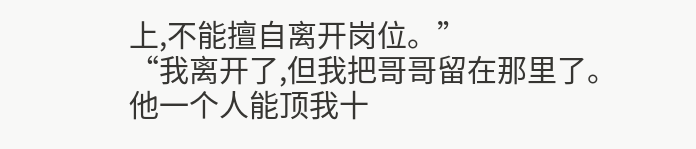上,不能擅自离开岗位。”
“我离开了,但我把哥哥留在那里了。他一个人能顶我十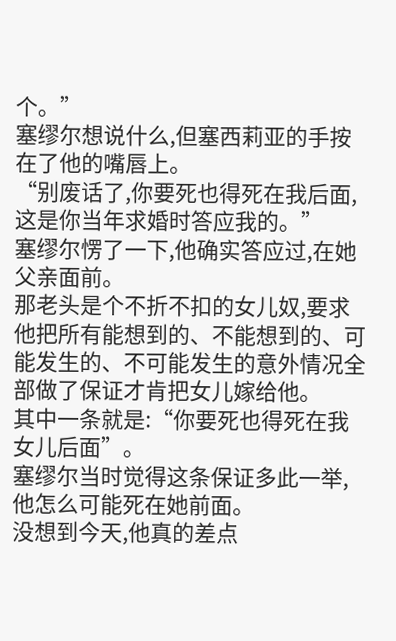个。”
塞缪尔想说什么,但塞西莉亚的手按在了他的嘴唇上。
“别废话了,你要死也得死在我后面,这是你当年求婚时答应我的。”
塞缪尔愣了一下,他确实答应过,在她父亲面前。
那老头是个不折不扣的女儿奴,要求他把所有能想到的、不能想到的、可能发生的、不可能发生的意外情况全部做了保证才肯把女儿嫁给他。
其中一条就是:“你要死也得死在我女儿后面”。
塞缪尔当时觉得这条保证多此一举,他怎么可能死在她前面。
没想到今天,他真的差点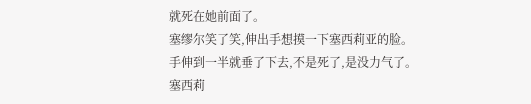就死在她前面了。
塞缪尔笑了笑,伸出手想摸一下塞西莉亚的脸。
手伸到一半就垂了下去,不是死了,是没力气了。
塞西莉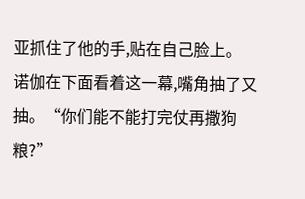亚抓住了他的手,贴在自己脸上。
诺伽在下面看着这一幕,嘴角抽了又抽。“你们能不能打完仗再撒狗粮?”